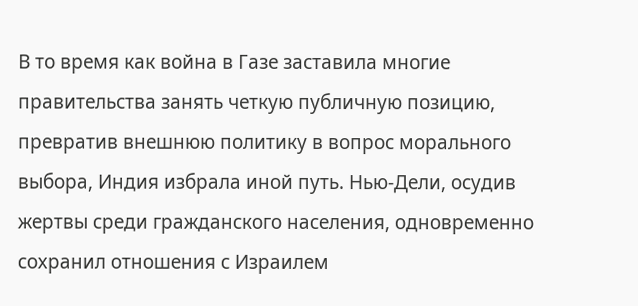В то время как война в Газе заставила многие правительства занять четкую публичную позицию, превратив внешнюю политику в вопрос морального выбора, Индия избрала иной путь. Нью-Дели, осудив жертвы среди гражданского населения, одновременно сохранил отношения с Израилем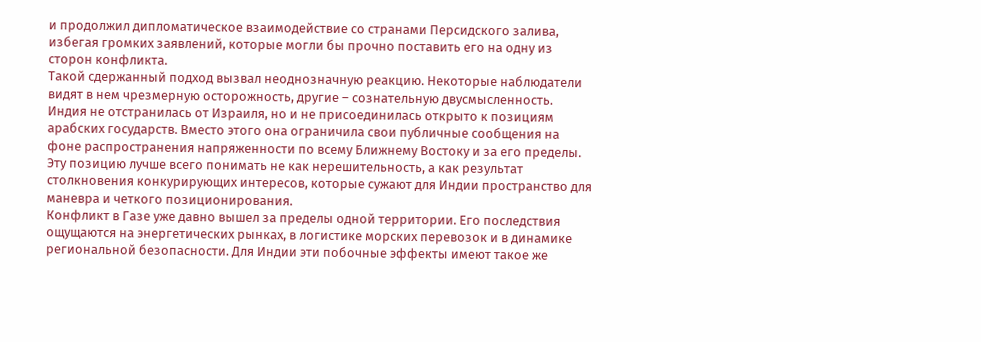и продолжил дипломатическое взаимодействие со странами Персидского залива, избегая громких заявлений, которые могли бы прочно поставить его на одну из сторон конфликта.
Такой сдержанный подход вызвал неоднозначную реакцию. Некоторые наблюдатели видят в нем чрезмерную осторожность, другие – сознательную двусмысленность. Индия не отстранилась от Израиля, но и не присоединилась открыто к позициям арабских государств. Вместо этого она ограничила свои публичные сообщения на фоне распространения напряженности по всему Ближнему Востоку и за его пределы. Эту позицию лучше всего понимать не как нерешительность, а как результат столкновения конкурирующих интересов, которые сужают для Индии пространство для маневра и четкого позиционирования.
Конфликт в Газе уже давно вышел за пределы одной территории. Его последствия ощущаются на энергетических рынках, в логистике морских перевозок и в динамике региональной безопасности. Для Индии эти побочные эффекты имеют такое же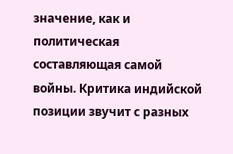значение, как и политическая составляющая самой войны. Критика индийской позиции звучит с разных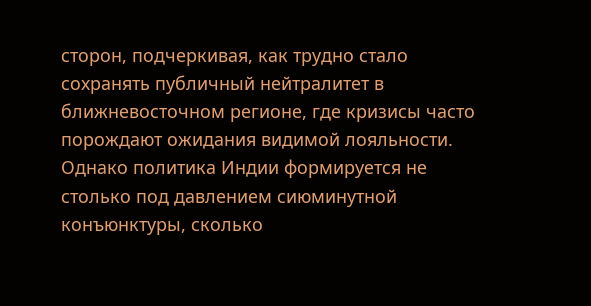сторон, подчеркивая, как трудно стало сохранять публичный нейтралитет в ближневосточном регионе, где кризисы часто порождают ожидания видимой лояльности. Однако политика Индии формируется не столько под давлением сиюминутной конъюнктуры, сколько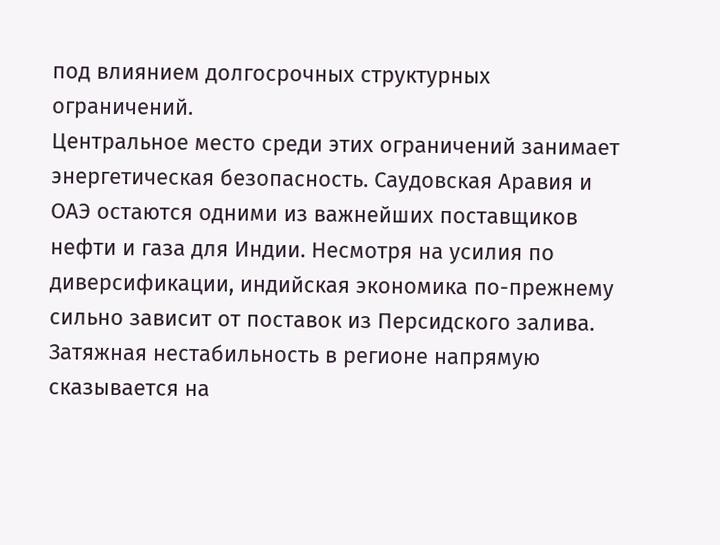под влиянием долгосрочных структурных ограничений.
Центральное место среди этих ограничений занимает энергетическая безопасность. Саудовская Аравия и ОАЭ остаются одними из важнейших поставщиков нефти и газа для Индии. Несмотря на усилия по диверсификации, индийская экономика по-прежнему сильно зависит от поставок из Персидского залива. Затяжная нестабильность в регионе напрямую сказывается на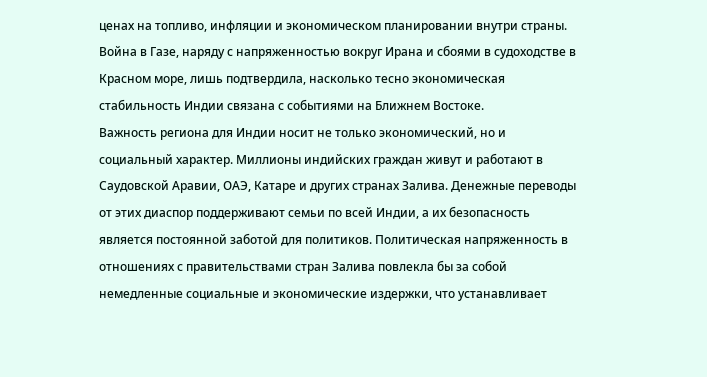ценах на топливо, инфляции и экономическом планировании внутри страны. Война в Газе, наряду с напряженностью вокруг Ирана и сбоями в судоходстве в Красном море, лишь подтвердила, насколько тесно экономическая стабильность Индии связана с событиями на Ближнем Востоке.
Важность региона для Индии носит не только экономический, но и социальный характер. Миллионы индийских граждан живут и работают в Саудовской Аравии, ОАЭ, Катаре и других странах Залива. Денежные переводы от этих диаспор поддерживают семьи по всей Индии, а их безопасность является постоянной заботой для политиков. Политическая напряженность в отношениях с правительствами стран Залива повлекла бы за собой немедленные социальные и экономические издержки, что устанавливает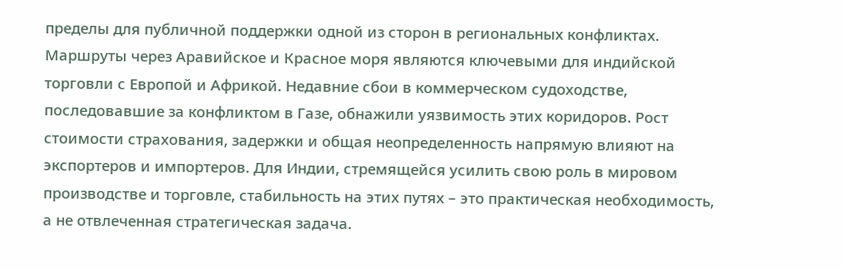пределы для публичной поддержки одной из сторон в региональных конфликтах.
Маршруты через Аравийское и Красное моря являются ключевыми для индийской торговли с Европой и Африкой. Недавние сбои в коммерческом судоходстве, последовавшие за конфликтом в Газе, обнажили уязвимость этих коридоров. Рост стоимости страхования, задержки и общая неопределенность напрямую влияют на экспортеров и импортеров. Для Индии, стремящейся усилить свою роль в мировом производстве и торговле, стабильность на этих путях – это практическая необходимость, а не отвлеченная стратегическая задача.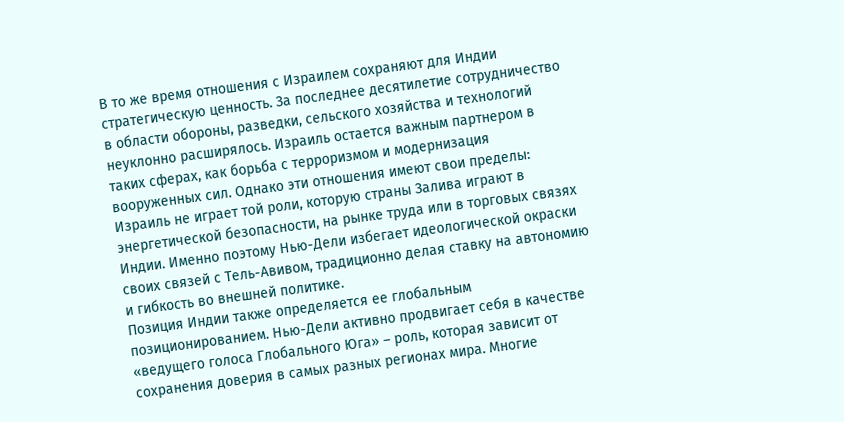В то же время отношения с Израилем сохраняют для Индии стратегическую ценность. За последнее десятилетие сотрудничество в области обороны, разведки, сельского хозяйства и технологий неуклонно расширялось. Израиль остается важным партнером в таких сферах, как борьба с терроризмом и модернизация вооруженных сил. Однако эти отношения имеют свои пределы: Израиль не играет той роли, которую страны Залива играют в энергетической безопасности, на рынке труда или в торговых связях Индии. Именно поэтому Нью-Дели избегает идеологической окраски своих связей с Тель-Авивом, традиционно делая ставку на автономию и гибкость во внешней политике.
Позиция Индии также определяется ее глобальным позиционированием. Нью-Дели активно продвигает себя в качестве «ведущего голоса Глобального Юга» – роль, которая зависит от сохранения доверия в самых разных регионах мира. Многие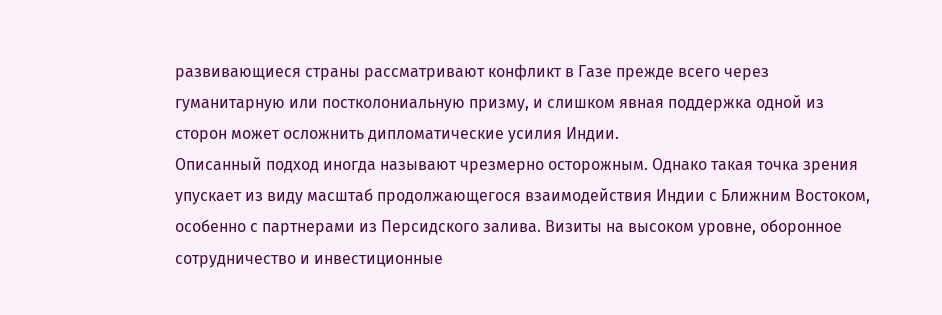развивающиеся страны рассматривают конфликт в Газе прежде всего через гуманитарную или постколониальную призму, и слишком явная поддержка одной из сторон может осложнить дипломатические усилия Индии.
Описанный подход иногда называют чрезмерно осторожным. Однако такая точка зрения упускает из виду масштаб продолжающегося взаимодействия Индии с Ближним Востоком, особенно с партнерами из Персидского залива. Визиты на высоком уровне, оборонное сотрудничество и инвестиционные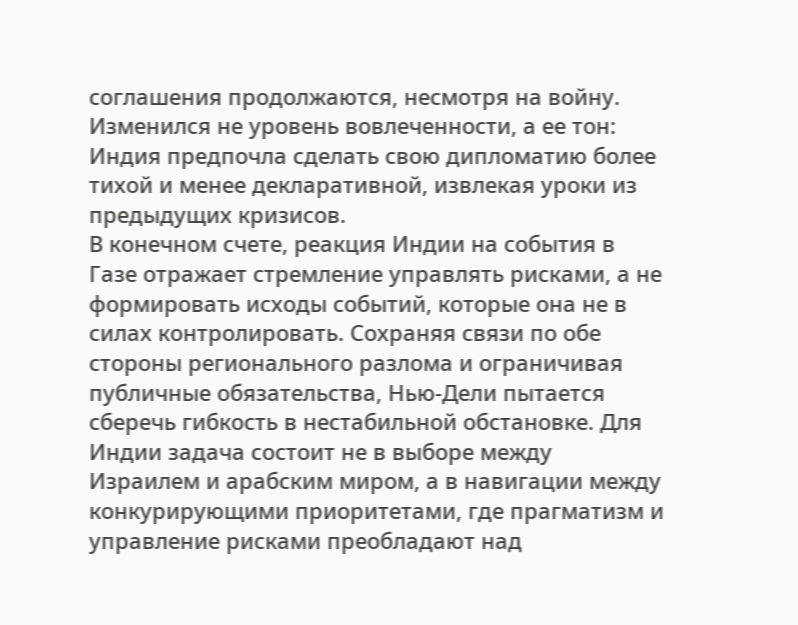соглашения продолжаются, несмотря на войну. Изменился не уровень вовлеченности, а ее тон: Индия предпочла сделать свою дипломатию более тихой и менее декларативной, извлекая уроки из предыдущих кризисов.
В конечном счете, реакция Индии на события в Газе отражает стремление управлять рисками, а не формировать исходы событий, которые она не в силах контролировать. Сохраняя связи по обе стороны регионального разлома и ограничивая публичные обязательства, Нью-Дели пытается сберечь гибкость в нестабильной обстановке. Для Индии задача состоит не в выборе между Израилем и арабским миром, а в навигации между конкурирующими приоритетами, где прагматизм и управление рисками преобладают над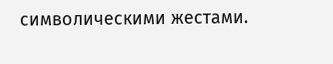символическими жестами.